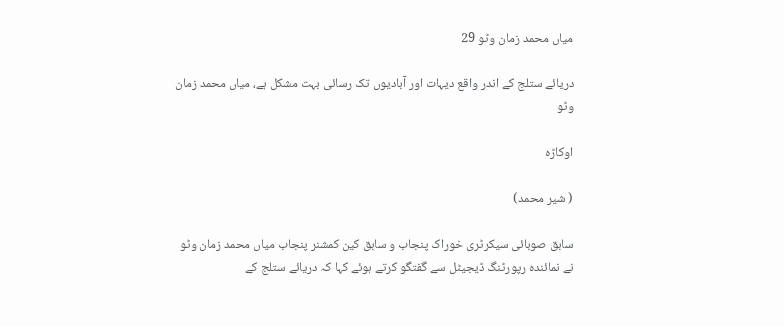میاں محمد زمان وٹو 29

دریائے ستلج کے اندر واقع دیہات اور آبادیوں تک رسائی بہت مشکل ہے، میاں محمد زمان وٹو

اوکاڑہ

( شیر محمد)

سابق صوبائی سیکرٹری خوراک پنجاب و سابق کین کمشنر پنجاب میاں محمد زمان وٹو نے نمائندہ رپورٹنگ ڈیجیٹل سے گفتگو کرتے ہوئے کہا کہ دریائے ستلج کے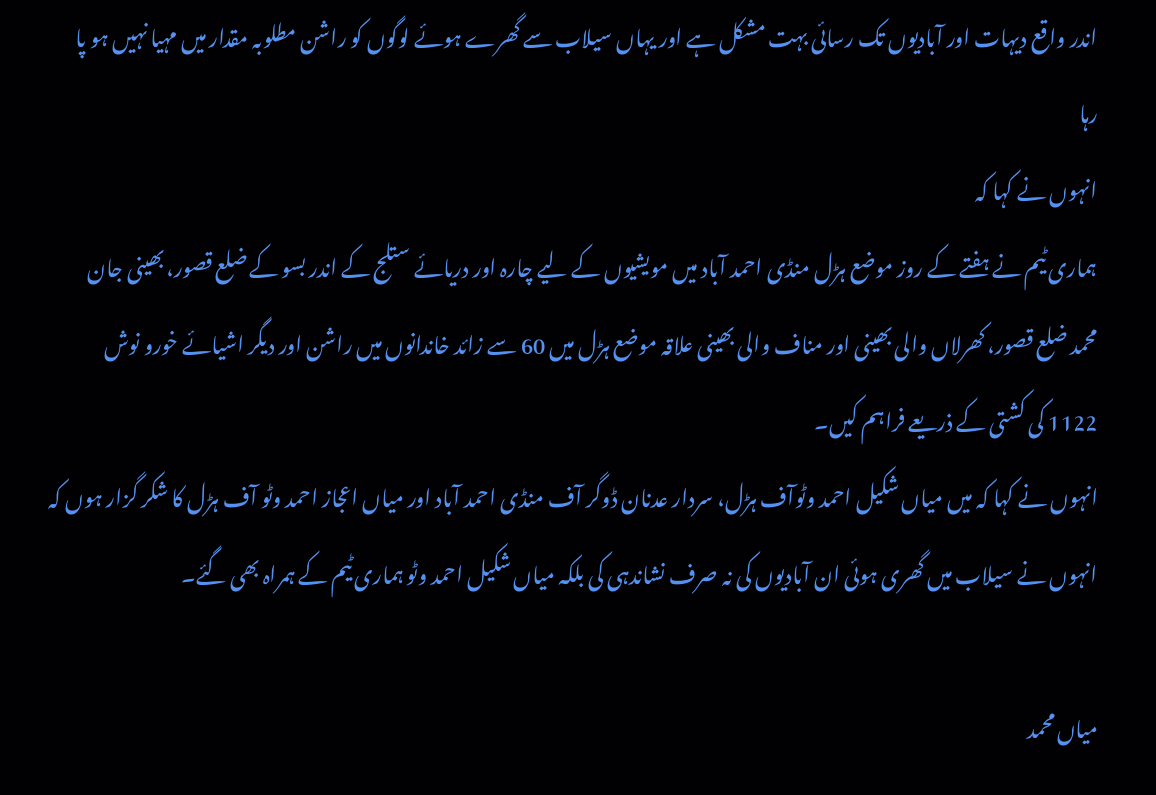اندر واقع دیہات اور آبادیوں تک رسائی بہت مشکل ہے اور یہاں سیلاب سے گھرے ہوئے لوگوں کو راشن مطلوبہ مقدار میں مہیا نہیں ہو پا رہا
انہوں نے کہا کہ
ہماری ٹیم نے ہفتے کے روز موضع ہڑل منڈی احمد آباد میں مویشیوں کے لیے چارہ اور دریائے ستلج کے اندر بسو کے ضلع قصور، بھینی جان محمد ضلع قصور، کھرلاں والی بھینی اور مناف والی بھینی علاقہ موضع ہڑل میں 60 سے زائد خاندانوں میں راشن اور دیگر اشیائے خورو نوش 1122 کی کشتی کے ذریعے فراہم کیں۔
انہوں نے کہا کہ میں میاں شکیل احمد وٹوآف ہڑل، سردار عدنان ڈوگر آف منڈی احمد آباد اور میاں اعجاز احمد وٹو آف ہڑل کا شکر گزار ہوں کہ انہوں نے سیلاب میں گھری ہوئی ان آبادیوں کی نہ صرف نشاندہی کی بلکہ میاں شکیل احمد وٹو ہماری ٹیم کے ہمراہ بھی گئے۔

میاں محمد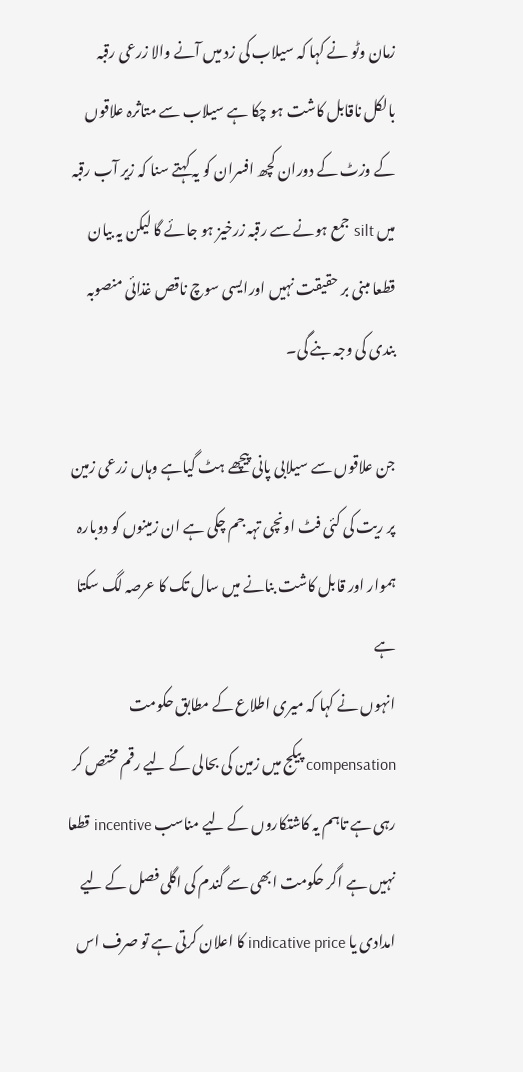زمان وٹو نے کہا کہ سیلاب کی زد میں آنے والا زرعی رقبہ بالکل ناقابل کاشت ہو چکا ہے سیلاب سے متاثرہ علاقوں کے وزٹ کے دوران کچھ افسران کو یہ کہتے سنا کہ زیر آب رقبہ میں silt جمع ہونے سے رقبہ زرخیز ہو جائے گا لیکن یہ بیان قطعا مبنی بر حقیقت نہیں اورایسی سوچ ناقص غذائی منصوبہ بندی کی وجہ بنے گی۔

جن علاقوں سے سیلابی پانی پیچھے ہٹ گیاہے وہاں زرعی زمین پر ریت کی کئی فٹ اونچی تہہ جم چکی ہے ان زمینوں کو دوبارہ ہموار اور قابل کاشت بنانے میں سال تک کا عرصہ لگ سکتا ہے
انہوں نے کہا کہ میری اطلاع کے مطابق حکومت compensation پیکج میں زمین کی بحالی کے لیے رقم مختص کر رہی ہے تاہم یہ کاشتکاروں کے لیے مناسب incentive قطعا نہیں ہے اگر حکومت ابھی سے گندم کی اگلی فصل کے لیے امدادی یا indicative price کا اعلان کرتی ہے تو صرف اس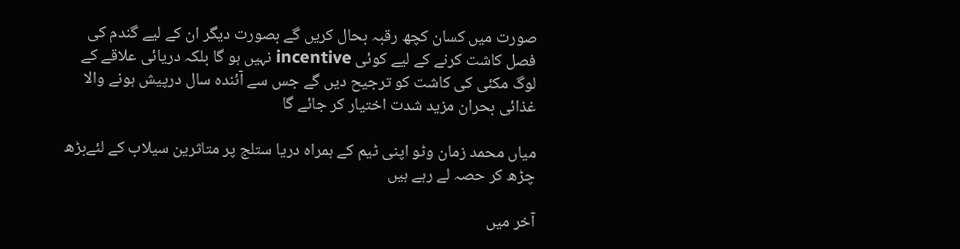صورت میں کسان کچھ رقبہ بحال کریں گے بصورت دیگر ان کے لیے گندم کی فصل کاشت کرنے کے لیے کوئی incentive نہیں ہو گا بلکہ دریائی علاقے کے لوگ مکئی کی کاشت کو ترجیح دیں گے جس سے آئندہ سال درپیش ہونے والا غذائی بحران مزید شدت اختیار کر جائے گا

میاں محمد زمان وٹو اپنی ٹیم کے ہمراہ دریا ستلج پر متاثرین سیلاب کے لئےبڑھ چڑھ کر حصہ لے رہے ہیں

آخر میں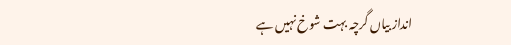انداز بیاں گرچہ بہت شوخ نہیں ہے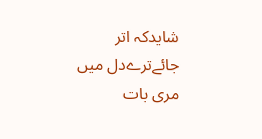شایدکہ اتر جائےترےدل میں مری بات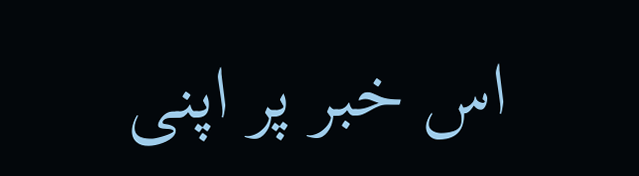اس خبر پر اپنی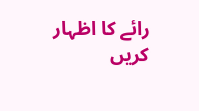رائے کا اظہار کریں